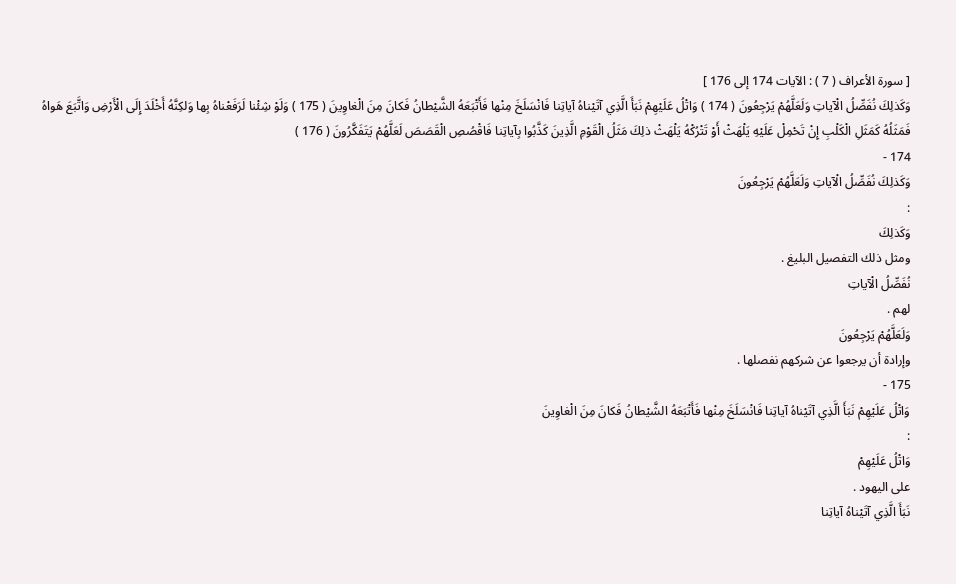[ سورة الأعراف ( 7 ) : الآيات 174 إلى 176 ]
وَكَذلِكَ نُفَصِّلُ الْآياتِ وَلَعَلَّهُمْ يَرْجِعُونَ ( 174 ) وَاتْلُ عَلَيْهِمْ نَبَأَ الَّذِي آتَيْناهُ آياتِنا فَانْسَلَخَ مِنْها فَأَتْبَعَهُ الشَّيْطانُ فَكانَ مِنَ الْغاوِينَ ( 175 ) وَلَوْ شِئْنا لَرَفَعْناهُ بِها وَلكِنَّهُ أَخْلَدَ إِلَى الْأَرْضِ وَاتَّبَعَ هَواهُ فَمَثَلُهُ كَمَثَلِ الْكَلْبِ إِنْ تَحْمِلْ عَلَيْهِ يَلْهَثْ أَوْ تَتْرُكْهُ يَلْهَثْ ذلِكَ مَثَلُ الْقَوْمِ الَّذِينَ كَذَّبُوا بِآياتِنا فَاقْصُصِ الْقَصَصَ لَعَلَّهُمْ يَتَفَكَّرُونَ ( 176 )
174 -
وَكَذلِكَ نُفَصِّلُ الْآياتِ وَلَعَلَّهُمْ يَرْجِعُونَ
:
وَكَذلِكَ
ومثل ذلك التفصيل البليغ .
نُفَصِّلُ الْآياتِ
لهم .
وَلَعَلَّهُمْ يَرْجِعُونَ
وإرادة أن يرجعوا عن شركهم نفصلها .
175 -
وَاتْلُ عَلَيْهِمْ نَبَأَ الَّذِي آتَيْناهُ آياتِنا فَانْسَلَخَ مِنْها فَأَتْبَعَهُ الشَّيْطانُ فَكانَ مِنَ الْغاوِينَ
:
وَاتْلُ عَلَيْهِمْ
على اليهود .
نَبَأَ الَّذِي آتَيْناهُ آياتِنا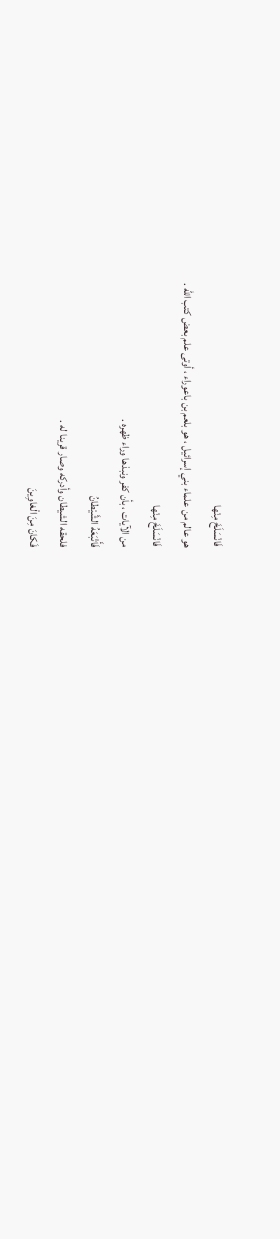فَانْسَلَخَ مِنْها
هو عالم من علماء بني إسرائيل ، هو بلعم بن باعوراء ، أوتى علم بعض كتب اللّه .
فَانْسَلَخَ مِنْها
من الآيات ، بأن كفر ونبذها وراء ظهره .
فَأَتْبَعَهُ الشَّيْطانُ
فلحقه الشيطان وأدركه وصار قرينا له .
فَكانَ مِنَ الْغاوِينَ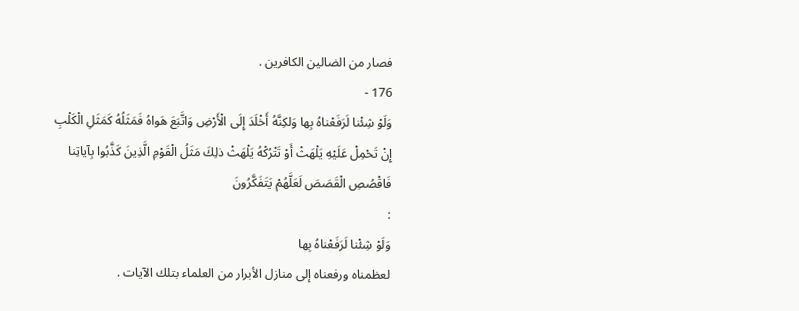فصار من الضالين الكافرين .
176 -
وَلَوْ شِئْنا لَرَفَعْناهُ بِها وَلكِنَّهُ أَخْلَدَ إِلَى الْأَرْضِ وَاتَّبَعَ هَواهُ فَمَثَلُهُ كَمَثَلِ الْكَلْبِ إِنْ تَحْمِلْ عَلَيْهِ يَلْهَثْ أَوْ تَتْرُكْهُ يَلْهَثْ ذلِكَ مَثَلُ الْقَوْمِ الَّذِينَ كَذَّبُوا بِآياتِنا فَاقْصُصِ الْقَصَصَ لَعَلَّهُمْ يَتَفَكَّرُونَ
:
وَلَوْ شِئْنا لَرَفَعْناهُ بِها
لعظمناه ورفعناه إلى منازل الأبرار من العلماء بتلك الآيات .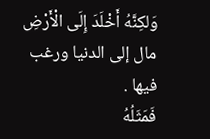وَلكِنَّهُ أَخْلَدَ إِلَى الْأَرْضِ
مال إلى الدنيا ورغب فيها .
فَمَثَلُهُ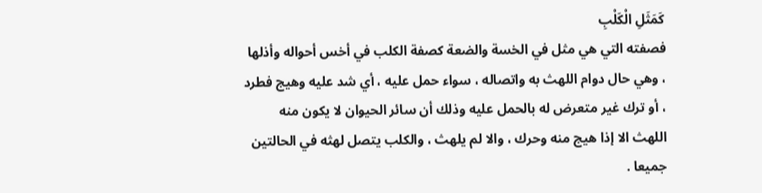كَمَثَلِ الْكَلْبِ
فصفته التي هي مثل في الخسة والضعة كصفة الكلب في أخس أحواله وأذلها ، وهي حال دوام اللهث به واتصاله ، سواء حمل عليه ، أي شد عليه وهيج فطرد ، أو ترك غير متعرض له بالحمل عليه وذلك أن سائر الحيوان لا يكون منه اللهث الا إذا هيج منه وحرك ، والا لم يلهث ، والكلب يتصل لهثه في الحالتين جميعا .